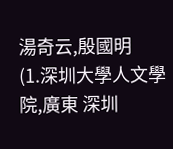湯奇云,殷國明
(1.深圳大學人文學院,廣東 深圳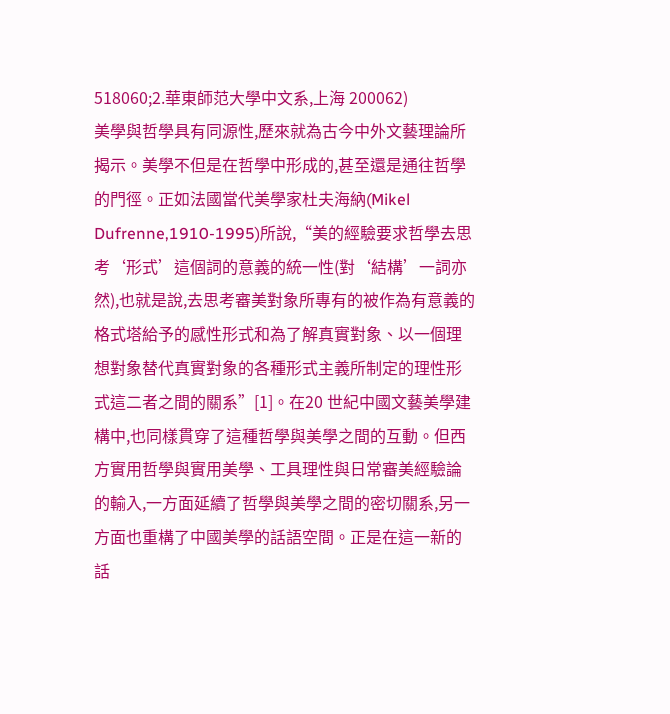518060;2.華東師范大學中文系,上海 200062)
美學與哲學具有同源性,歷來就為古今中外文藝理論所揭示。美學不但是在哲學中形成的,甚至還是通往哲學的門徑。正如法國當代美學家杜夫海納(Mikel Dufrenne,1910-1995)所說,“美的經驗要求哲學去思考‘形式’這個詞的意義的統一性(對‘結構’一詞亦然),也就是說,去思考審美對象所專有的被作為有意義的格式塔給予的感性形式和為了解真實對象、以一個理想對象替代真實對象的各種形式主義所制定的理性形式這二者之間的關系”[1]。在20 世紀中國文藝美學建構中,也同樣貫穿了這種哲學與美學之間的互動。但西方實用哲學與實用美學、工具理性與日常審美經驗論的輸入,一方面延續了哲學與美學之間的密切關系,另一方面也重構了中國美學的話語空間。正是在這一新的話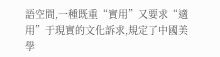語空間,一種既重“實用”又要求“適用”于現實的文化訴求,規定了中國美學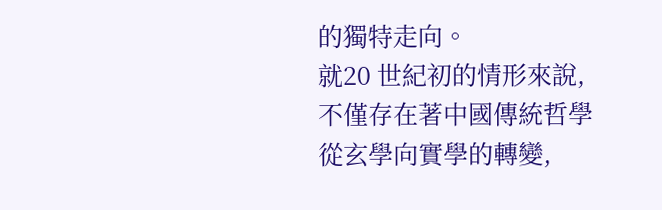的獨特走向。
就20 世紀初的情形來說,不僅存在著中國傳統哲學從玄學向實學的轉變,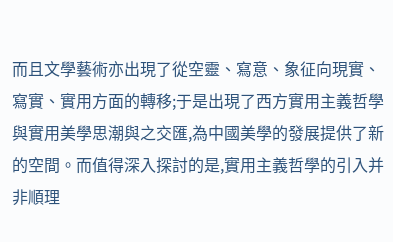而且文學藝術亦出現了從空靈、寫意、象征向現實、寫實、實用方面的轉移;于是出現了西方實用主義哲學與實用美學思潮與之交匯,為中國美學的發展提供了新的空間。而值得深入探討的是,實用主義哲學的引入并非順理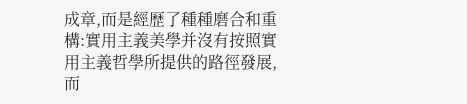成章,而是經歷了種種磨合和重構:實用主義美學并沒有按照實用主義哲學所提供的路徑發展,而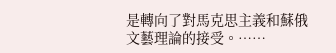是轉向了對馬克思主義和蘇俄文藝理論的接受。……